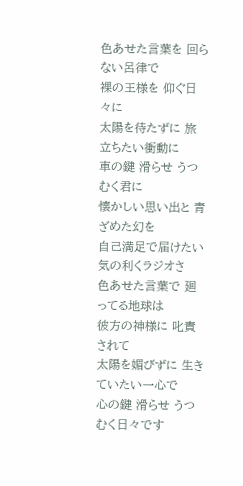色あせた言葉を 回らない呂律で
裸の王様を 仰ぐ日々に
太陽を待たずに 旅立ちたい衝動に
車の鍵 滑らせ うつむく君に
懐かしい思い出と 青ざめた幻を
自己満足で届けたい 気の利くラジオさ
色あせた言葉で 廻ってる地球は
彼方の神様に 叱責されて
太陽を媚びずに 生きていたい一心で
心の鍵 滑らせ うつむく日々です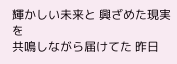輝かしい未来と 興ざめた現実を
共鳴しながら届けてた 昨日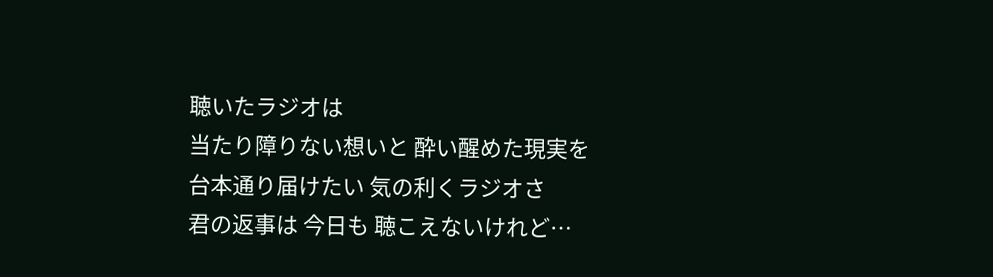聴いたラジオは
当たり障りない想いと 酔い醒めた現実を
台本通り届けたい 気の利くラジオさ
君の返事は 今日も 聴こえないけれど…